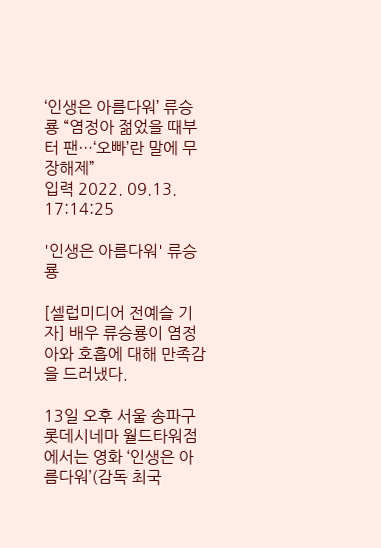‘인생은 아름다워’ 류승룡 “염정아 젊었을 때부터 팬…‘오빠’란 말에 무장해제”
입력 2022. 09.13. 17:14:25

'인생은 아름다워' 류승룡

[셀럽미디어 전예슬 기자] 배우 류승룡이 염정아와 호흡에 대해 만족감을 드러냈다.

13일 오후 서울 송파구 롯데시네마 월드타워점에서는 영화 ‘인생은 아름다워’(감독 최국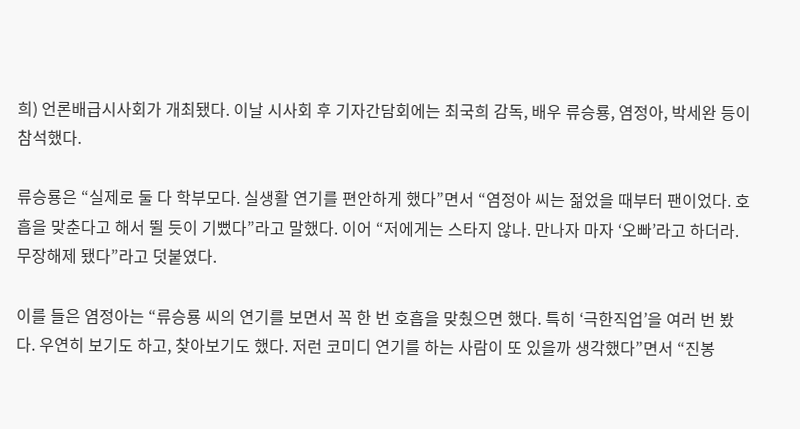희) 언론배급시사회가 개최됐다. 이날 시사회 후 기자간담회에는 최국희 감독, 배우 류승룡, 염정아, 박세완 등이 참석했다.

류승룡은 “실제로 둘 다 학부모다. 실생활 연기를 편안하게 했다”면서 “염정아 씨는 젊었을 때부터 팬이었다. 호흡을 맞춘다고 해서 뛸 듯이 기뻤다”라고 말했다. 이어 “저에게는 스타지 않나. 만나자 마자 ‘오빠’라고 하더라. 무장해제 됐다”라고 덧붙였다.

이를 들은 염정아는 “류승룡 씨의 연기를 보면서 꼭 한 번 호흡을 맞췄으면 했다. 특히 ‘극한직업’을 여러 번 봤다. 우연히 보기도 하고, 찾아보기도 했다. 저런 코미디 연기를 하는 사람이 또 있을까 생각했다”면서 “진봉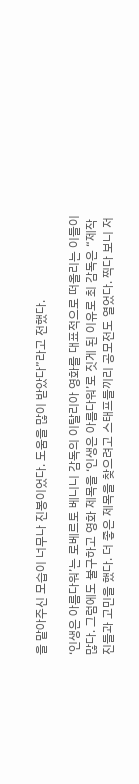을 맡아주신 모습이 너무나 진봉이었다. 도움을 많이 받았다”라고 전했다.

‘인생은 아름다워’는 로베르토 베니니 감독의 이탈리아 영화를 대표적으로 떠올리는 이들이 많다. 그럼에도 불구하고 영화 제목을 ‘인생은 아름다워’로 짓게 된 이유로 최 감독은 “제작진들과 고민을 했다. 더 좋은 제목을 찾으려고 스태프들끼리 공모전도 열었다. 찍다 보니 저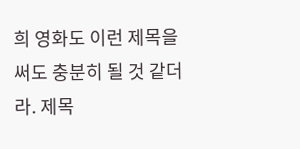희 영화도 이런 제목을 써도 충분히 될 것 같더라. 제목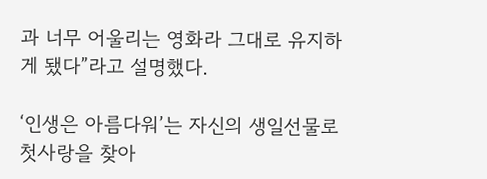과 너무 어울리는 영화라 그대로 유지하게 됐다”라고 설명했다.

‘인생은 아름다워’는 자신의 생일선물로 첫사랑을 찾아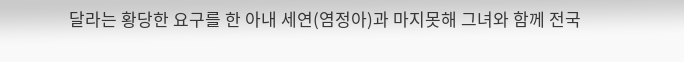달라는 황당한 요구를 한 아내 세연(염정아)과 마지못해 그녀와 함께 전국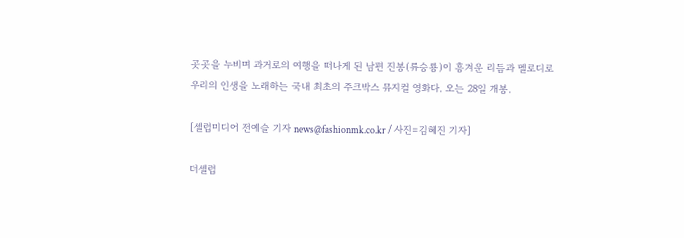곳곳을 누비며 과거로의 여행을 떠나게 된 남편 진봉(류승룡)이 흥겨운 리듬과 멜로디로 우리의 인생을 노래하는 국내 최초의 주크박스 뮤지컬 영화다. 오는 28일 개봉.

[셀럽미디어 전예슬 기자 news@fashionmk.co.kr / 사진=김혜진 기자]

더셀럽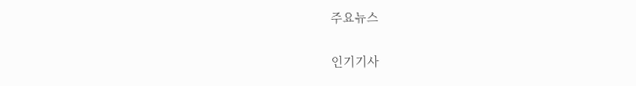주요뉴스

인기기사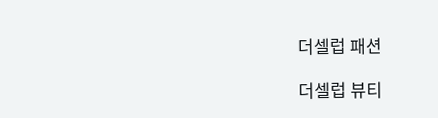더셀럽 패션

더셀럽 뷰티